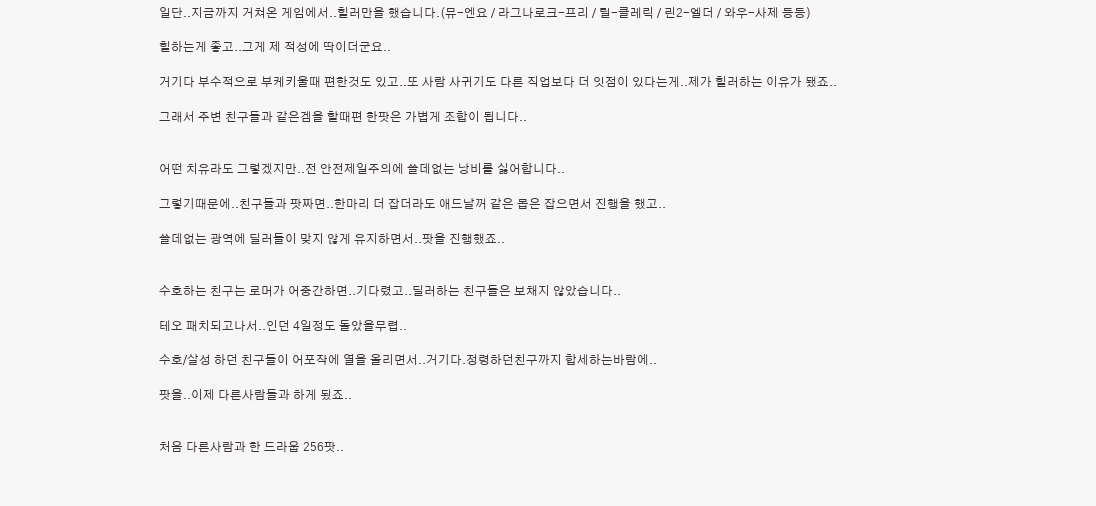일단..지금까지 거쳐온 게임에서..힐러만을 했습니다.(뮤-엔요 / 라그나로크-프리 / 릴-클레릭 / 린2-엘더 / 와우-사제 등등)

힐하는게 좋고..그게 제 적성에 딱이더군요..

거기다 부수적으로 부케키울때 편한것도 있고..또 사람 사귀기도 다른 직업보다 더 잇점이 있다는게..제가 힐러하는 이유가 됐죠..

그래서 주변 친구들과 같은겜을 할때편 한팟은 가볍게 조합이 됩니다..


어떤 치유라도 그렇겠지만..전 안전제일주의에 쓸데없는 낭비를 싫어합니다..

그렇기때문에..친구들과 팟짜면..한마리 더 잡더라도 애드날꺼 같은 몹은 잡으면서 진행을 했고..

쓸데없는 광역에 딜러들이 맞지 않게 유지하면서..팟을 진행했죠..


수호하는 친구는 로머가 어중간하면..기다렸고..딜러하는 친구들은 보채지 않았습니다..

테오 패치되고나서..인던 4일정도 돌았을무렵..

수호/살성 하던 친구들이 어포작에 열을 올리면서..거기다.정령하던친구까지 합세하는바람에..

팟을..이제 다른사람들과 하게 됬죠..


처음 다른사람과 한 드라웁 256팟..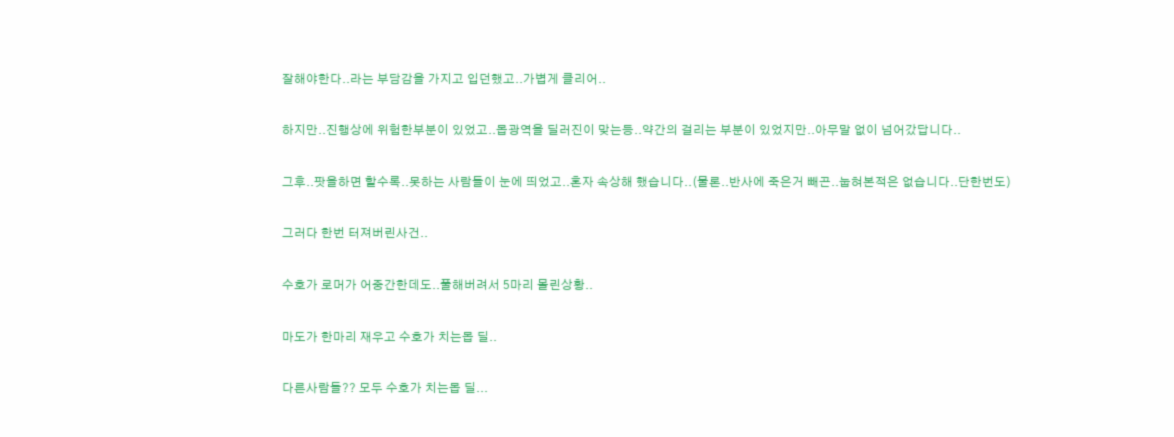잘해야한다..라는 부담감을 가지고 입던했고..가볍게 클리어..

하지만..진행상에 위험한부분이 있었고..몹광역을 딜러진이 맞는등..약간의 걸리는 부분이 있었지만..아무말 없이 넘어갔답니다..

그후..팟을하면 할수록..못하는 사람들이 눈에 띄었고..혼자 속상해 했습니다..(물론..반사에 죽은거 빼곤..눕혀본적은 없습니다..단한번도)

그러다 한번 터져버린사건..

수호가 로머가 어중간한데도..풀해버려서 5마리 몰린상황..

마도가 한마리 재우고 수호가 치는몹 딜..

다른사람들?? 모두 수호가 치는몹 딜...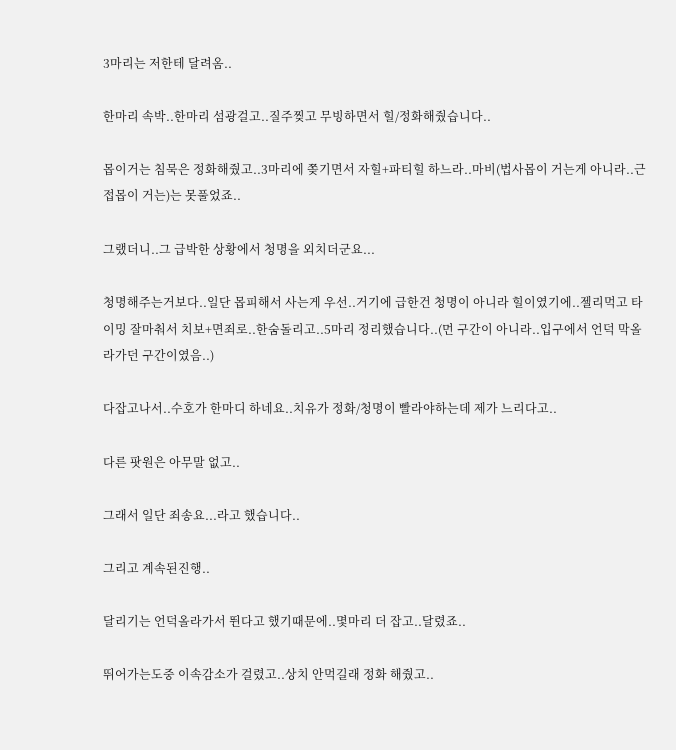3마리는 저한테 달려옴..

한마리 속박..한마리 섬광걸고..질주찢고 무빙하면서 힐/정화해줬습니다..

몹이거는 침묵은 정화해줬고..3마리에 쫒기면서 자힐+파티힐 하느라..마비(법사몹이 거는게 아니라..근접몹이 거는)는 못풀었죠..

그랬더니..그 급박한 상황에서 청명을 외치더군요...

청명해주는거보다..일단 몹피해서 사는게 우선..거기에 급한건 청명이 아니라 힐이였기에..젤리먹고 타이밍 잘마춰서 치보+면죄로..한숨돌리고..5마리 정리했습니다..(먼 구간이 아니라..입구에서 언덕 막올라가던 구간이였음..)

다잡고나서..수호가 한마디 하네요..치유가 정화/청명이 빨라야하는데 제가 느리다고..

다른 팟원은 아무말 없고..

그래서 일단 죄송요...라고 했습니다..

그리고 계속된진행..

달리기는 언덕올라가서 뛴다고 했기때문에..몇마리 더 잡고..달렸죠..

뛰어가는도중 이속감소가 걸렸고..상치 안먹길래 정화 해줬고..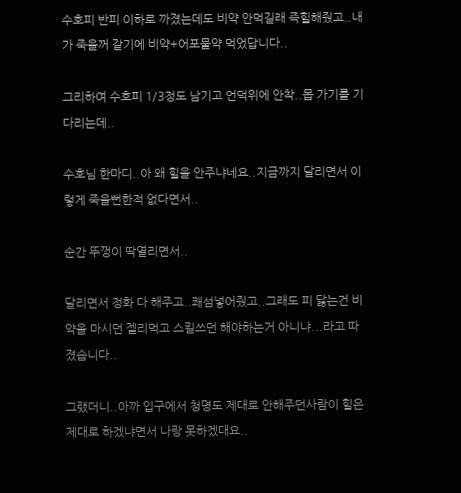수호피 반피 이하로 까졌는데도 비약 안먹길래 즉힐해줬고..내가 죽을꺼 같기에 비약+어포물약 먹었답니다..

그리하여 수호피 1/3정도 남기고 언덕위에 안착..몹 가기를 기다리는데..

수호님 한마디..아 왜 힐을 안주냐네요..지금까지 달리면서 이렇게 죽을뻔한적 없다면서..

순간 뚜껑이 딱열리면서..

달리면서 정화 다 해주고..쾌섬넣어줬고..그래도 피 닳는건 비약을 마시던 젤리먹고 스킬쓰던 해야하는거 아니냐...라고 따졌습니다..

그랬더니..아까 입구에서 청명도 제대로 안해주던사람이 힐은 제대로 하겠냐면서 나랑 못하겠대요..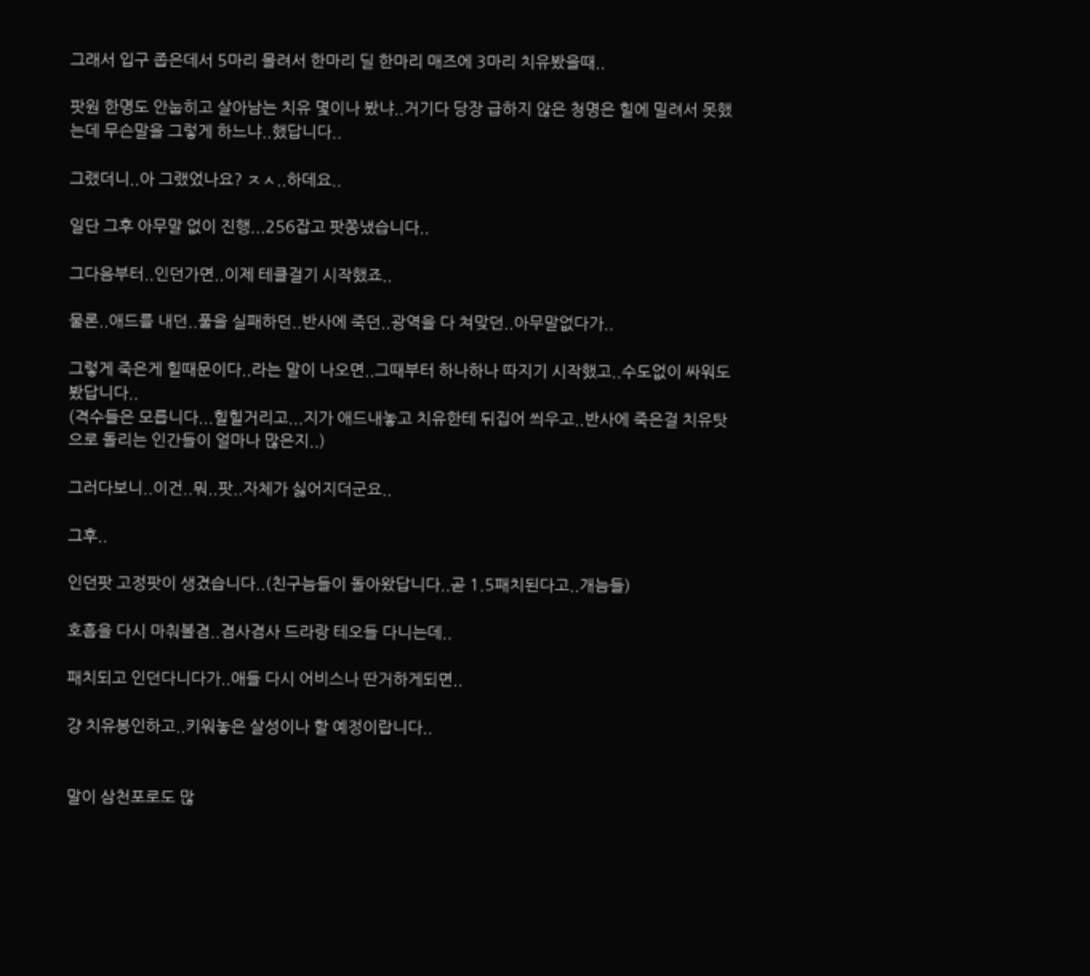그래서 입구 좁은데서 5마리 몰려서 한마리 딜 한마리 매즈에 3마리 치유봤을때..

팟원 한명도 안눕히고 살아남는 치유 몇이나 봤냐..거기다 당장 급하지 않은 청명은 힐에 밀려서 못했는데 무슨말을 그렇게 하느냐..했답니다..

그랬더니..아 그랬었나요? ㅈㅅ..하데요..

일단 그후 아무말 없이 진행...256잡고 팟쫑냈습니다..

그다음부터..인던가면..이제 테클걸기 시작했죠..

물론..애드를 내던..풀을 실패하던..반사에 죽던..광역을 다 쳐맞던..아무말없다가..

그렇게 죽은게 힐때문이다..라는 말이 나오면..그때부터 하나하나 따지기 시작했고..수도없이 싸워도 봤답니다..
(격수들은 모릅니다...힐힐거리고...지가 애드내놓고 치유한테 뒤집어 씌우고..반사에 죽은걸 치유탓으로 돌리는 인간들이 얼마나 많은지..)

그러다보니..이건..뭐..팟..자체가 싫어지더군요..

그후..

인던팟 고정팟이 생겼습니다..(친구늠들이 돌아왔답니다..곧 1.5패치된다고..개늠들)

호흡을 다시 마춰볼겸..겸사겸사 드라랑 테오들 다니는데..

패치되고 인던다니다가..애들 다시 어비스나 딴거하게되면..

걍 치유봉인하고..키워놓은 살성이나 할 예정이랍니다..


말이 삼천포로도 많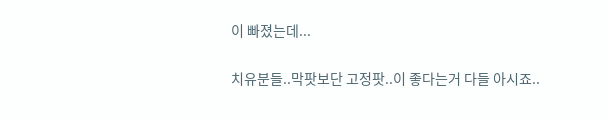이 빠졌는데...

치유분들..막팟보단 고정팟..이 좋다는거 다들 아시죠..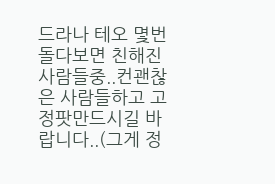드라나 테오 몇번돌다보면 친해진 사람들중..컨괜찮은 사람들하고 고정팟만드시길 바랍니다..(그게 정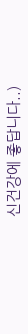신건강에 좋답니다..)